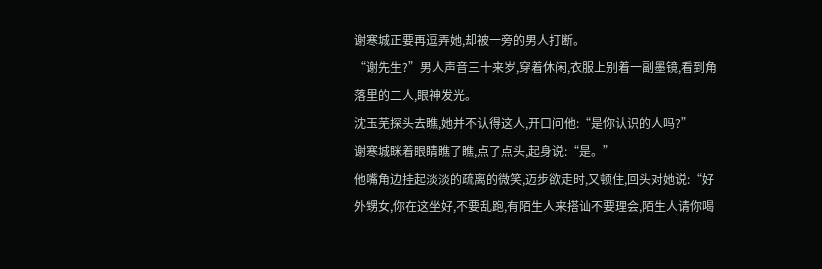谢寒城正要再逗弄她,却被一旁的男人打断。
“谢先生?”男人声音三十来岁,穿着休闲,衣服上别着一副墨镜,看到角落里的二人,眼神发光。
沈玉芜探头去瞧,她并不认得这人,开口问他:“是你认识的人吗?”
谢寒城眯着眼睛瞧了瞧,点了点头,起身说:“是。”
他嘴角边挂起淡淡的疏离的微笑,迈步欲走时,又顿住,回头对她说:“好外甥女,你在这坐好,不要乱跑,有陌生人来搭讪不要理会,陌生人请你喝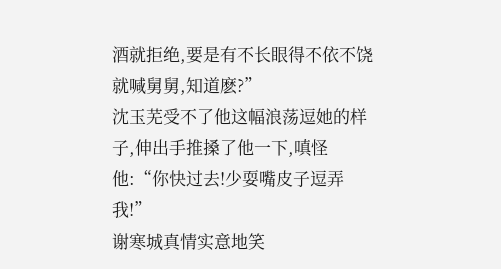酒就拒绝,要是有不长眼得不依不饶就喊舅舅,知道麽?”
沈玉芜受不了他这幅浪荡逗她的样子,伸出手推搡了他一下,嗔怪他:“你快过去!少耍嘴皮子逗弄我!”
谢寒城真情实意地笑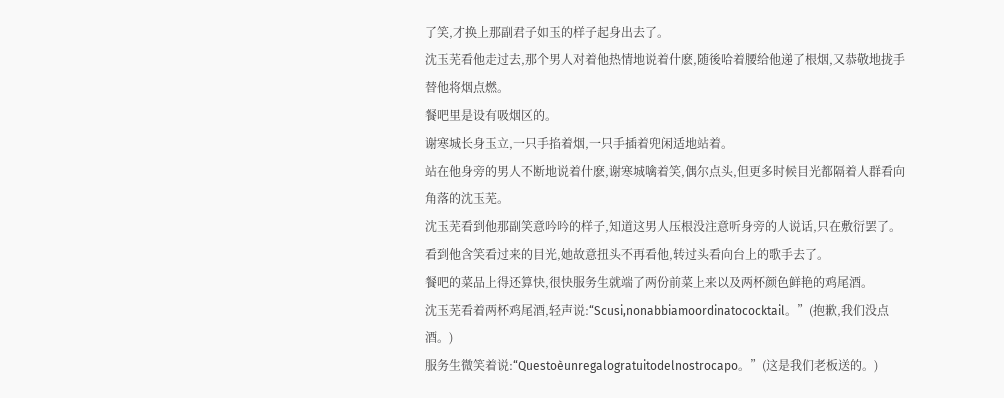了笑,才换上那副君子如玉的样子起身出去了。
沈玉芜看他走过去,那个男人对着他热情地说着什麽,随後哈着腰给他递了根烟,又恭敬地拢手替他将烟点燃。
餐吧里是设有吸烟区的。
谢寒城长身玉立,一只手掐着烟,一只手插着兜闲适地站着。
站在他身旁的男人不断地说着什麽,谢寒城噙着笑,偶尔点头,但更多时候目光都隔着人群看向角落的沈玉芜。
沈玉芜看到他那副笑意吟吟的样子,知道这男人压根没注意听身旁的人说话,只在敷衍罢了。
看到他含笑看过来的目光,她故意扭头不再看他,转过头看向台上的歌手去了。
餐吧的菜品上得还算快,很快服务生就端了两份前菜上来以及两杯颜色鲜艳的鸡尾酒。
沈玉芜看着两杯鸡尾酒,轻声说:“Scusi,nonabbiamoordinatococktail。”(抱歉,我们没点酒。)
服务生微笑着说:“Questoèunregalogratuitodelnostrocapo。”(这是我们老板送的。)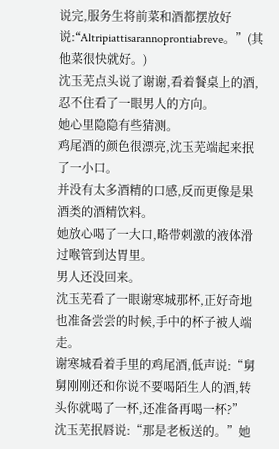说完,服务生将前菜和酒都摆放好说:“Altripiattisarannoprontiabreve。”(其他菜很快就好。)
沈玉芜点头说了谢谢,看着餐桌上的酒,忍不住看了一眼男人的方向。
她心里隐隐有些猜测。
鸡尾酒的颜色很漂亮,沈玉芜端起来抿了一小口。
并没有太多酒精的口感,反而更像是果酒类的酒精饮料。
她放心喝了一大口,略带刺激的液体滑过喉管到达胃里。
男人还没回来。
沈玉芜看了一眼谢寒城那杯,正好奇地也准备尝尝的时候,手中的杯子被人端走。
谢寒城看着手里的鸡尾酒,低声说:“舅舅刚刚还和你说不要喝陌生人的酒,转头你就喝了一杯,还准备再喝一杯?”
沈玉芜抿唇说:“那是老板送的。”她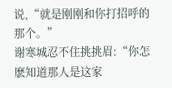说,“就是刚刚和你打招呼的那个。”
谢寒城忍不住挑挑眉:“你怎麽知道那人是这家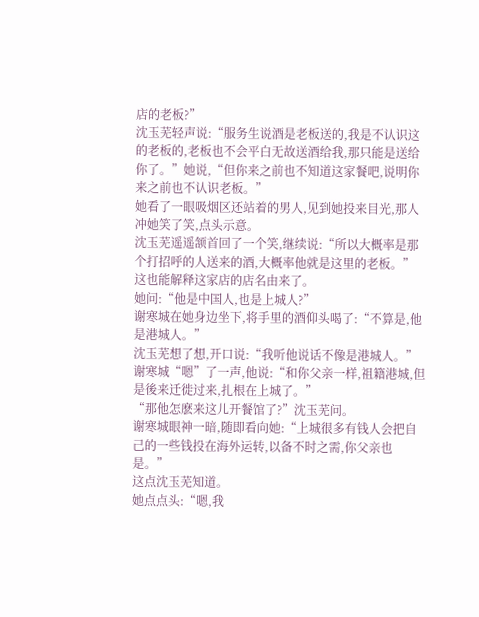店的老板?”
沈玉芜轻声说:“服务生说酒是老板送的,我是不认识这的老板的,老板也不会平白无故送酒给我,那只能是送给你了。”她说,“但你来之前也不知道这家餐吧,说明你来之前也不认识老板。”
她看了一眼吸烟区还站着的男人,见到她投来目光,那人冲她笑了笑,点头示意。
沈玉芜遥遥颔首回了一个笑,继续说:“所以大概率是那个打招呼的人送来的酒,大概率他就是这里的老板。”
这也能解释这家店的店名由来了。
她问:“他是中国人,也是上城人?”
谢寒城在她身边坐下,将手里的酒仰头喝了:“不算是,他是港城人。”
沈玉芜想了想,开口说:“我听他说话不像是港城人。”
谢寒城“嗯”了一声,他说:“和你父亲一样,祖籍港城,但是後来迁徙过来,扎根在上城了。”
“那他怎麽来这儿开餐馆了?”沈玉芜问。
谢寒城眼神一暗,随即看向她:“上城很多有钱人会把自己的一些钱投在海外运转,以备不时之需,你父亲也是。”
这点沈玉芜知道。
她点点头:“嗯,我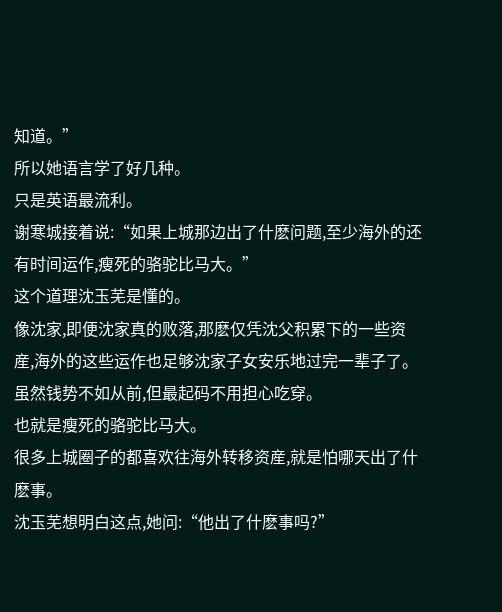知道。”
所以她语言学了好几种。
只是英语最流利。
谢寒城接着说:“如果上城那边出了什麽问题,至少海外的还有时间运作,瘦死的骆驼比马大。”
这个道理沈玉芜是懂的。
像沈家,即便沈家真的败落,那麽仅凭沈父积累下的一些资産,海外的这些运作也足够沈家子女安乐地过完一辈子了。
虽然钱势不如从前,但最起码不用担心吃穿。
也就是瘦死的骆驼比马大。
很多上城圈子的都喜欢往海外转移资産,就是怕哪天出了什麽事。
沈玉芜想明白这点,她问:“他出了什麽事吗?”